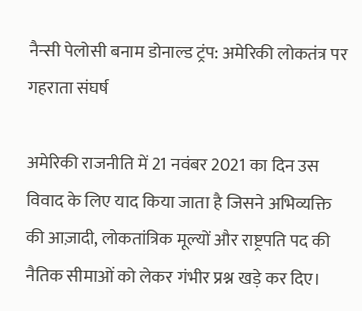नैन्सी पेलोसी बनाम डोनाल्ड ट्रंप: अमेरिकी लोकतंत्र पर गहराता संघर्ष

अमेरिकी राजनीति में 21 नवंबर 2021 का दिन उस विवाद के लिए याद किया जाता है जिसने अभिव्यक्ति की आज़ादी, लोकतांत्रिक मूल्यों और राष्ट्रपति पद की नैतिक सीमाओं को लेकर गंभीर प्रश्न खड़े कर दिए।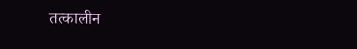तत्कालीन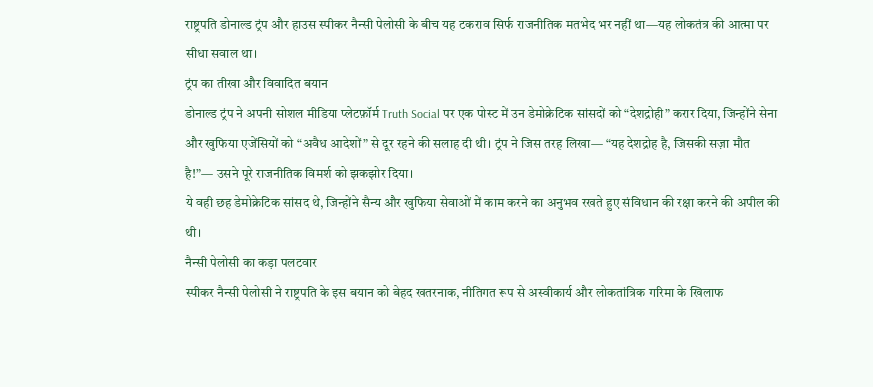राष्ट्रपति डोनाल्ड ट्रंप और हाउस स्पीकर नैन्सी पेलोसी के बीच यह टकराव सिर्फ राजनीतिक मतभेद भर नहीं था—यह लोकतंत्र की आत्मा पर सीधा सवाल था।
ट्रंप का तीखा और विवादित बयान
डोनाल्ड ट्रंप ने अपनी सोशल मीडिया प्लेटफ़ॉर्म Truth Social पर एक पोस्ट में उन डेमोक्रेटिक सांसदों को “देशद्रोही” करार दिया, जिन्होंने सेना और खुफिया एजेंसियों को “अवैध आदेशों” से दूर रहने की सलाह दी थी। ट्रंप ने जिस तरह लिखा— “यह देशद्रोह है, जिसकी सज़ा मौत है!”— उसने पूरे राजनीतिक विमर्श को झकझोर दिया।
ये वही छह डेमोक्रेटिक सांसद थे, जिन्होंने सैन्य और खुफिया सेवाओं में काम करने का अनुभव रखते हुए संविधान की रक्षा करने की अपील की थी।
नैन्सी पेलोसी का कड़ा पलटवार
स्पीकर नैन्सी पेलोसी ने राष्ट्रपति के इस बयान को बेहद खतरनाक, नीतिगत रूप से अस्वीकार्य और लोकतांत्रिक गरिमा के खिलाफ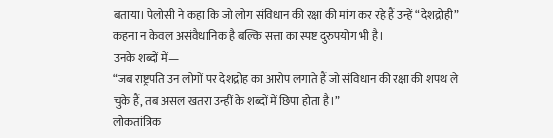बताया। पेलोसी ने कहा कि जो लोग संविधान की रक्षा की मांग कर रहे हैं उन्हें “देशद्रोही” कहना न केवल असंवैधानिक है बल्कि सत्ता का स्पष्ट दुरुपयोग भी है।
उनके शब्दों में—
“जब राष्ट्रपति उन लोगों पर देशद्रोह का आरोप लगाते हैं जो संविधान की रक्षा की शपथ ले चुके हैं, तब असल खतरा उन्हीं के शब्दों में छिपा होता है।”
लोकतांत्रिक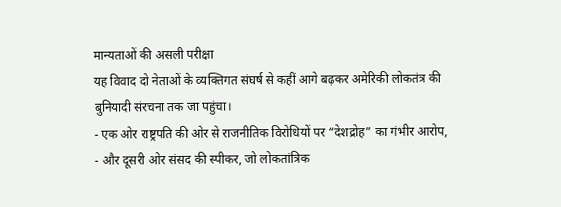मान्यताओं की असली परीक्षा
यह विवाद दो नेताओं के व्यक्तिगत संघर्ष से कहीं आगे बढ़कर अमेरिकी लोकतंत्र की बुनियादी संरचना तक जा पहुंचा।
- एक ओर राष्ट्रपति की ओर से राजनीतिक विरोधियों पर “देशद्रोह” का गंभीर आरोप,
- और दूसरी ओर संसद की स्पीकर, जो लोकतांत्रिक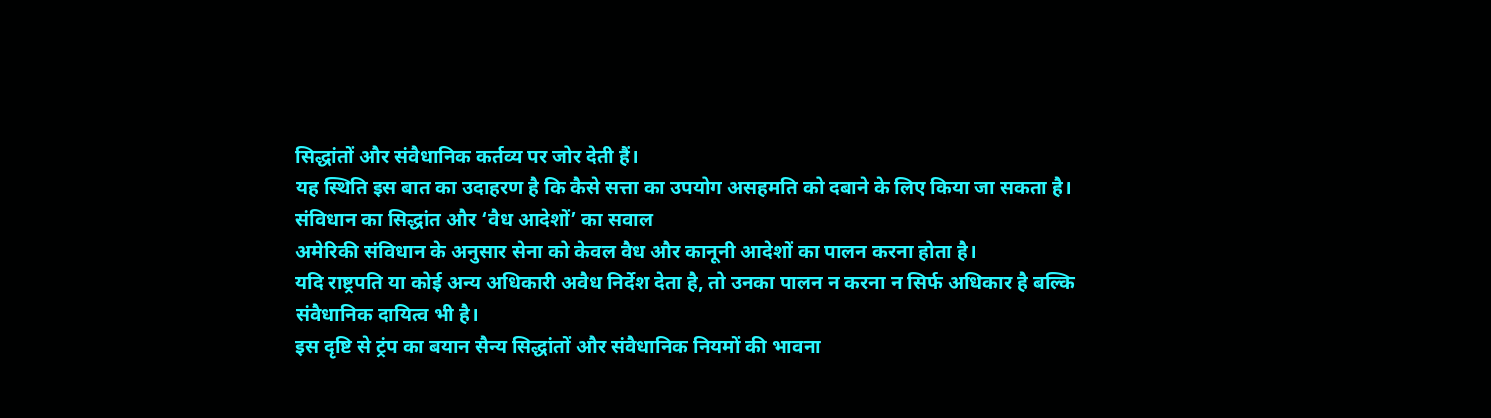सिद्धांतों और संवैधानिक कर्तव्य पर जोर देती हैं।
यह स्थिति इस बात का उदाहरण है कि कैसे सत्ता का उपयोग असहमति को दबाने के लिए किया जा सकता है।
संविधान का सिद्धांत और ‘वैध आदेशों’ का सवाल
अमेरिकी संविधान के अनुसार सेना को केवल वैध और कानूनी आदेशों का पालन करना होता है।
यदि राष्ट्रपति या कोई अन्य अधिकारी अवैध निर्देश देता है, तो उनका पालन न करना न सिर्फ अधिकार है बल्कि संवैधानिक दायित्व भी है।
इस दृष्टि से ट्रंप का बयान सैन्य सिद्धांतों और संवैधानिक नियमों की भावना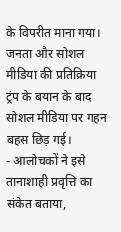के विपरीत माना गया।
जनता और सोशल मीडिया की प्रतिक्रिया
ट्रंप के बयान के बाद सोशल मीडिया पर गहन बहस छिड़ गई।
- आलोचकों ने इसे तानाशाही प्रवृत्ति का संकेत बताया,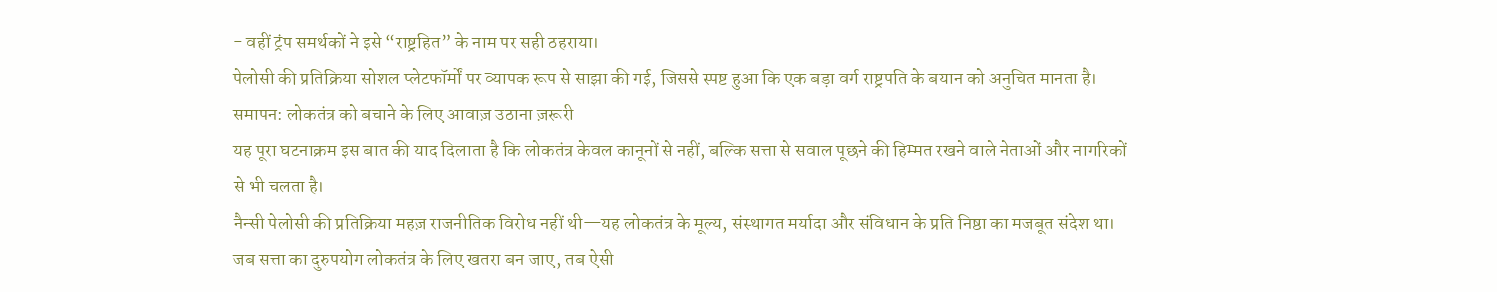- वहीं ट्रंप समर्थकों ने इसे “राष्ट्रहित” के नाम पर सही ठहराया।
पेलोसी की प्रतिक्रिया सोशल प्लेटफॉर्मों पर व्यापक रूप से साझा की गई, जिससे स्पष्ट हुआ कि एक बड़ा वर्ग राष्ट्रपति के बयान को अनुचित मानता है।
समापन: लोकतंत्र को बचाने के लिए आवाज़ उठाना ज़रूरी
यह पूरा घटनाक्रम इस बात की याद दिलाता है कि लोकतंत्र केवल कानूनों से नहीं, बल्कि सत्ता से सवाल पूछने की हिम्मत रखने वाले नेताओं और नागरिकों से भी चलता है।
नैन्सी पेलोसी की प्रतिक्रिया महज़ राजनीतिक विरोध नहीं थी—यह लोकतंत्र के मूल्य, संस्थागत मर्यादा और संविधान के प्रति निष्ठा का मजबूत संदेश था।
जब सत्ता का दुरुपयोग लोकतंत्र के लिए खतरा बन जाए, तब ऐसी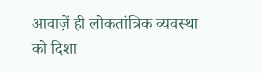आवाज़ें ही लोकतांत्रिक व्यवस्था को दिशा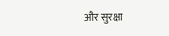और सुरक्षा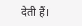देती हैं।